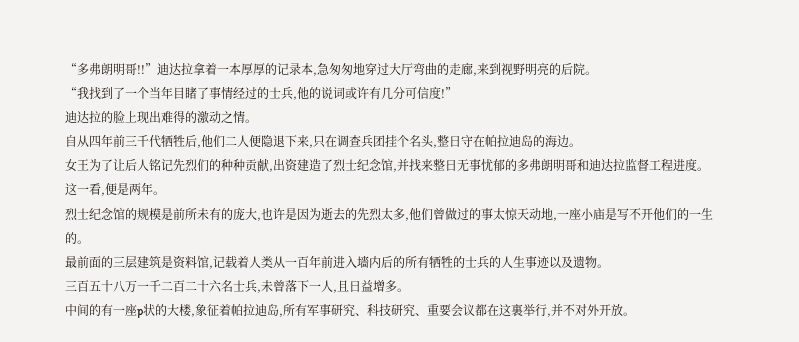“多弗朗明哥!!”迪达拉拿着一本厚厚的记录本,急匆匆地穿过大厅弯曲的走廊,来到视野明亮的后院。
“我找到了一个当年目睹了事情经过的士兵,他的说词或许有几分可信度!”
迪达拉的脸上现出难得的激动之情。
自从四年前三千代牺牲后,他们二人便隐退下来,只在调查兵团挂个名头,整日守在帕拉迪岛的海边。
女王为了让后人铭记先烈们的种种贡献,出资建造了烈士纪念馆,并找来整日无事忧郁的多弗朗明哥和迪达拉监督工程进度。
这一看,便是两年。
烈士纪念馆的规模是前所未有的庞大,也许是因为逝去的先烈太多,他们曾做过的事太惊天动地,一座小庙是写不开他们的一生的。
最前面的三层建筑是资料馆,记载着人类从一百年前进入墻内后的所有牺牲的士兵的人生事迹以及遗物。
三百五十八万一千二百二十六名士兵,未曾落下一人,且日益增多。
中间的有一座p状的大楼,象征着帕拉迪岛,所有军事研究、科技研究、重要会议都在这裏举行,并不对外开放。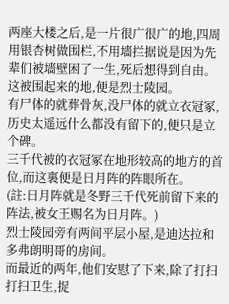两座大楼之后,是一片很广很广的地,四周用银杏树做围栏,不用墻拦据说是因为先辈们被墻壁困了一生,死后想得到自由。
这被围起来的地,便是烈士陵园。
有尸体的就葬骨灰,没尸体的就立衣冠冢,历史太遥远什么都没有留下的,便只是立个碑。
三千代被的衣冠冢在地形较高的地方的首位,而这裏便是日月阵的阵眼所在。
(註:日月阵就是冬野三千代死前留下来的阵法,被女王赐名为日月阵。)
烈士陵园旁有两间平层小屋,是迪达拉和多弗朗明哥的房间。
而最近的两年,他们安慰了下来,除了打扫打扫卫生,捉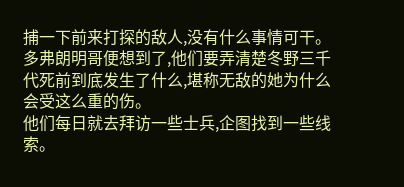捕一下前来打探的敌人,没有什么事情可干。
多弗朗明哥便想到了,他们要弄清楚冬野三千代死前到底发生了什么,堪称无敌的她为什么会受这么重的伤。
他们每日就去拜访一些士兵,企图找到一些线索。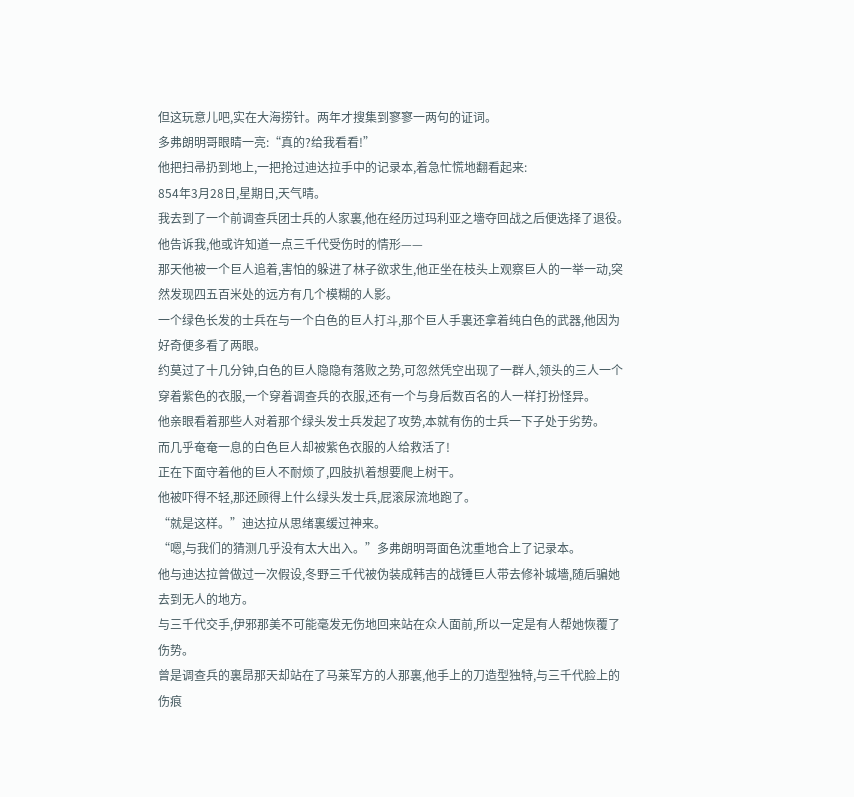但这玩意儿吧,实在大海捞针。两年才搜集到寥寥一两句的证词。
多弗朗明哥眼睛一亮:“真的?给我看看!”
他把扫帚扔到地上,一把抢过迪达拉手中的记录本,着急忙慌地翻看起来:
854年3月28日,星期日,天气晴。
我去到了一个前调查兵团士兵的人家裏,他在经历过玛利亚之墻夺回战之后便选择了退役。
他告诉我,他或许知道一点三千代受伤时的情形——
那天他被一个巨人追着,害怕的躲进了林子欲求生,他正坐在枝头上观察巨人的一举一动,突然发现四五百米处的远方有几个模糊的人影。
一个绿色长发的士兵在与一个白色的巨人打斗,那个巨人手裏还拿着纯白色的武器,他因为好奇便多看了两眼。
约莫过了十几分钟,白色的巨人隐隐有落败之势,可忽然凭空出现了一群人,领头的三人一个穿着紫色的衣服,一个穿着调查兵的衣服,还有一个与身后数百名的人一样打扮怪异。
他亲眼看着那些人对着那个绿头发士兵发起了攻势,本就有伤的士兵一下子处于劣势。
而几乎奄奄一息的白色巨人却被紫色衣服的人给救活了!
正在下面守着他的巨人不耐烦了,四肢扒着想要爬上树干。
他被吓得不轻,那还顾得上什么绿头发士兵,屁滚尿流地跑了。
“就是这样。”迪达拉从思绪裏缓过神来。
“嗯,与我们的猜测几乎没有太大出入。”多弗朗明哥面色沈重地合上了记录本。
他与迪达拉曾做过一次假设,冬野三千代被伪装成韩吉的战锤巨人带去修补城墻,随后骗她去到无人的地方。
与三千代交手,伊邪那美不可能毫发无伤地回来站在众人面前,所以一定是有人帮她恢覆了伤势。
曾是调查兵的裏昂那天却站在了马莱军方的人那裏,他手上的刀造型独特,与三千代脸上的伤痕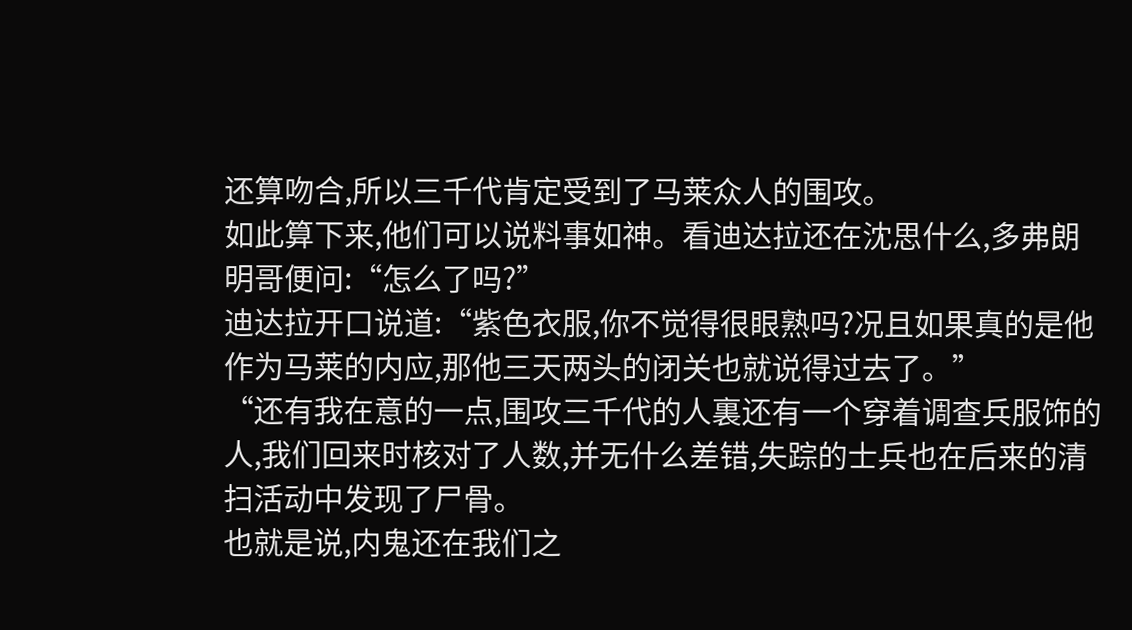还算吻合,所以三千代肯定受到了马莱众人的围攻。
如此算下来,他们可以说料事如神。看迪达拉还在沈思什么,多弗朗明哥便问:“怎么了吗?”
迪达拉开口说道:“紫色衣服,你不觉得很眼熟吗?况且如果真的是他作为马莱的内应,那他三天两头的闭关也就说得过去了。”
“还有我在意的一点,围攻三千代的人裏还有一个穿着调查兵服饰的人,我们回来时核对了人数,并无什么差错,失踪的士兵也在后来的清扫活动中发现了尸骨。
也就是说,内鬼还在我们之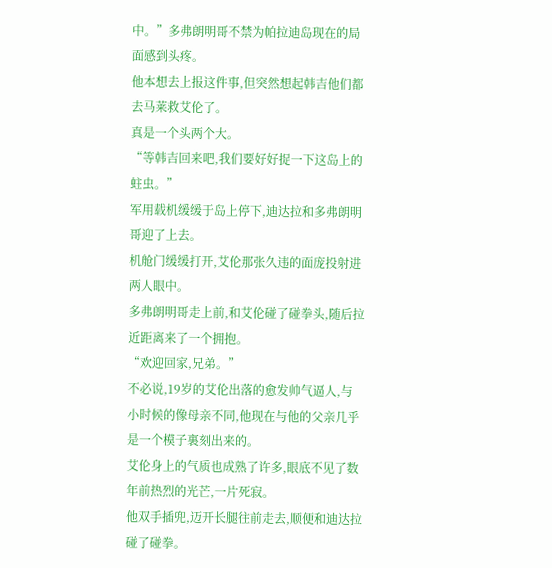中。”多弗朗明哥不禁为帕拉迪岛现在的局面感到头疼。
他本想去上报这件事,但突然想起韩吉他们都去马莱救艾伦了。
真是一个头两个大。
“等韩吉回来吧,我们要好好捉一下这岛上的蛀虫。”
军用载机缓缓于岛上停下,迪达拉和多弗朗明哥迎了上去。
机舱门缓缓打开,艾伦那张久违的面庞投射进两人眼中。
多弗朗明哥走上前,和艾伦碰了碰拳头,随后拉近距离来了一个拥抱。
“欢迎回家,兄弟。”
不必说,19岁的艾伦出落的愈发帅气逼人,与小时候的像母亲不同,他现在与他的父亲几乎是一个模子裏刻出来的。
艾伦身上的气质也成熟了许多,眼底不见了数年前热烈的光芒,一片死寂。
他双手插兜,迈开长腿往前走去,顺便和迪达拉碰了碰拳。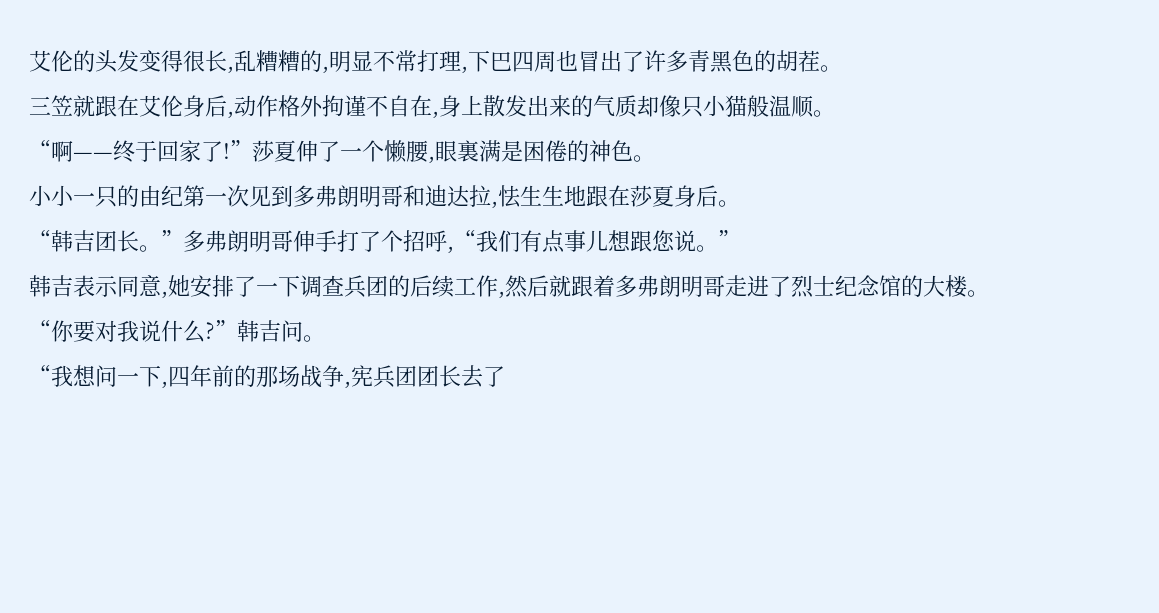艾伦的头发变得很长,乱糟糟的,明显不常打理,下巴四周也冒出了许多青黑色的胡茬。
三笠就跟在艾伦身后,动作格外拘谨不自在,身上散发出来的气质却像只小猫般温顺。
“啊——终于回家了!”莎夏伸了一个懒腰,眼裏满是困倦的神色。
小小一只的由纪第一次见到多弗朗明哥和迪达拉,怯生生地跟在莎夏身后。
“韩吉团长。”多弗朗明哥伸手打了个招呼,“我们有点事儿想跟您说。”
韩吉表示同意,她安排了一下调查兵团的后续工作,然后就跟着多弗朗明哥走进了烈士纪念馆的大楼。
“你要对我说什么?”韩吉问。
“我想问一下,四年前的那场战争,宪兵团团长去了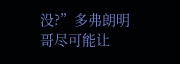没?”多弗朗明哥尽可能让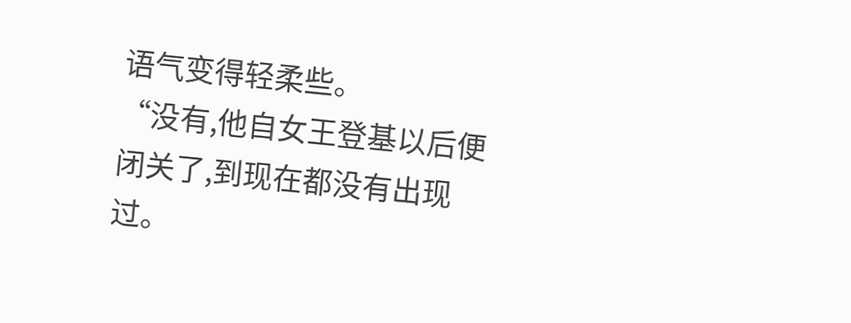语气变得轻柔些。
“没有,他自女王登基以后便闭关了,到现在都没有出现过。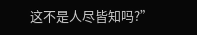这不是人尽皆知吗?”